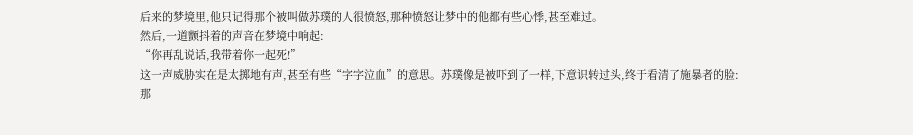后来的梦境里,他只记得那个被叫做苏璞的人很愤怒,那种愤怒让梦中的他都有些心悸,甚至难过。
然后,一道颤抖着的声音在梦境中响起:
“你再乱说话,我带着你一起死!”
这一声威胁实在是太掷地有声,甚至有些“字字泣血”的意思。苏璞像是被吓到了一样,下意识转过头,终于看清了施暴者的脸:
那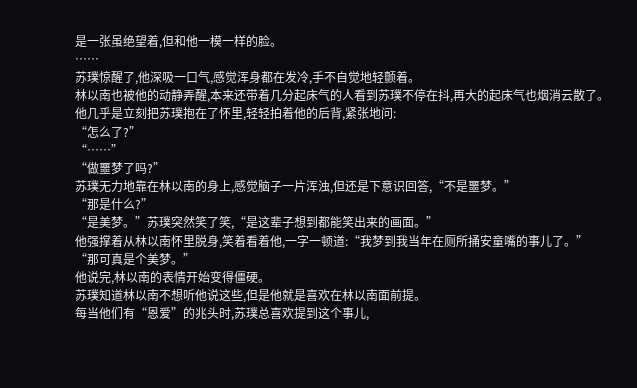是一张虽绝望着,但和他一模一样的脸。
……
苏璞惊醒了,他深吸一口气,感觉浑身都在发冷,手不自觉地轻颤着。
林以南也被他的动静弄醒,本来还带着几分起床气的人看到苏璞不停在抖,再大的起床气也烟消云散了。
他几乎是立刻把苏璞抱在了怀里,轻轻拍着他的后背,紧张地问:
“怎么了?”
“……”
“做噩梦了吗?”
苏璞无力地靠在林以南的身上,感觉脑子一片浑浊,但还是下意识回答,“不是噩梦。”
“那是什么?”
“是美梦。”苏璞突然笑了笑,“是这辈子想到都能笑出来的画面。”
他强撑着从林以南怀里脱身,笑着看着他,一字一顿道:“我梦到我当年在厕所捅安童嘴的事儿了。”
“那可真是个美梦。”
他说完,林以南的表情开始变得僵硬。
苏璞知道林以南不想听他说这些,但是他就是喜欢在林以南面前提。
每当他们有“恩爱”的兆头时,苏璞总喜欢提到这个事儿,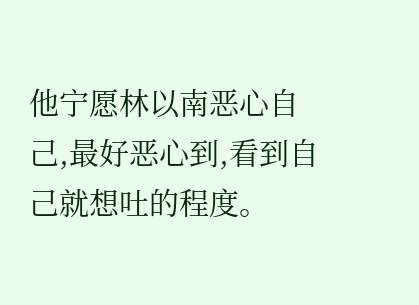他宁愿林以南恶心自己,最好恶心到,看到自己就想吐的程度。